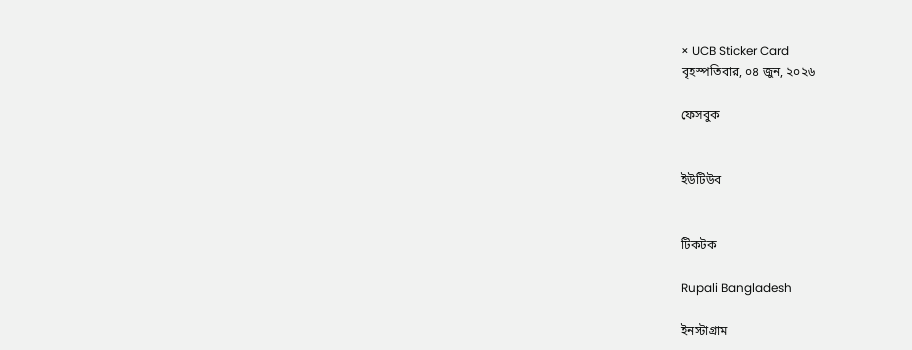× UCB Sticker Card
বৃহস্পতিবার, ০৪ জুন, ২০২৬

ফেসবুক


ইউটিউব


টিকটক

Rupali Bangladesh

ইনস্টাগ্রাম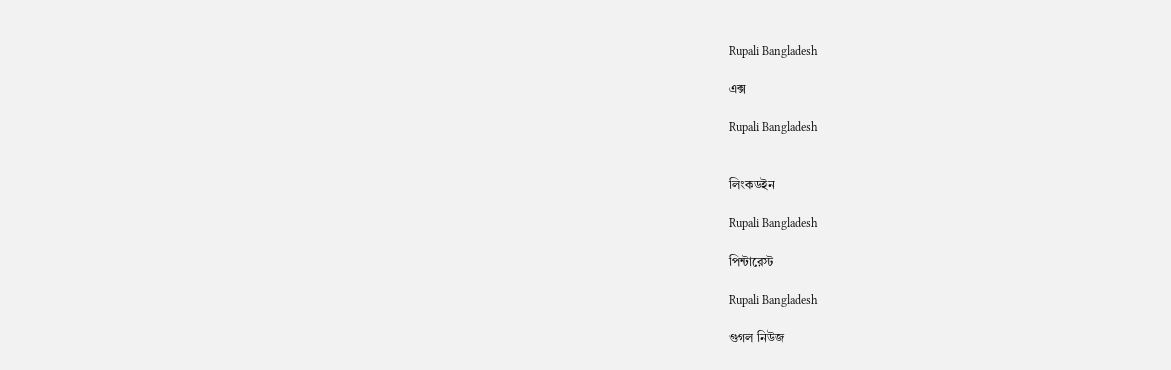Rupali Bangladesh

এক্স

Rupali Bangladesh


লিংকডইন

Rupali Bangladesh

পিন্টারেস্ট

Rupali Bangladesh

গুগল নিউজ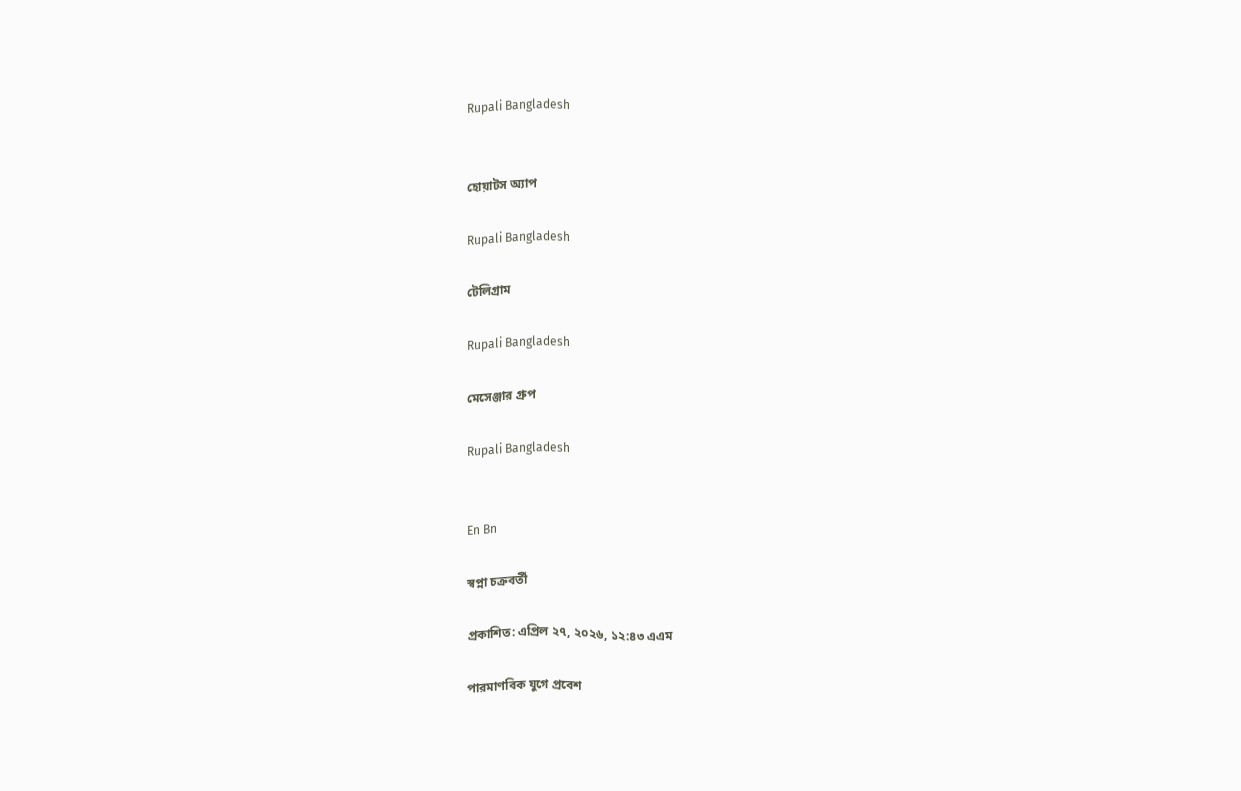Rupali Bangladesh


হোয়াটস অ্যাপ

Rupali Bangladesh

টেলিগ্রাম

Rupali Bangladesh

মেসেঞ্জার গ্রুপ

Rupali Bangladesh


En Bn

স্বপ্না চক্রবর্তী

প্রকাশিত: এপ্রিল ২৭, ২০২৬, ১২:৪৩ এএম

পারমাণবিক যুগে প্রবেশ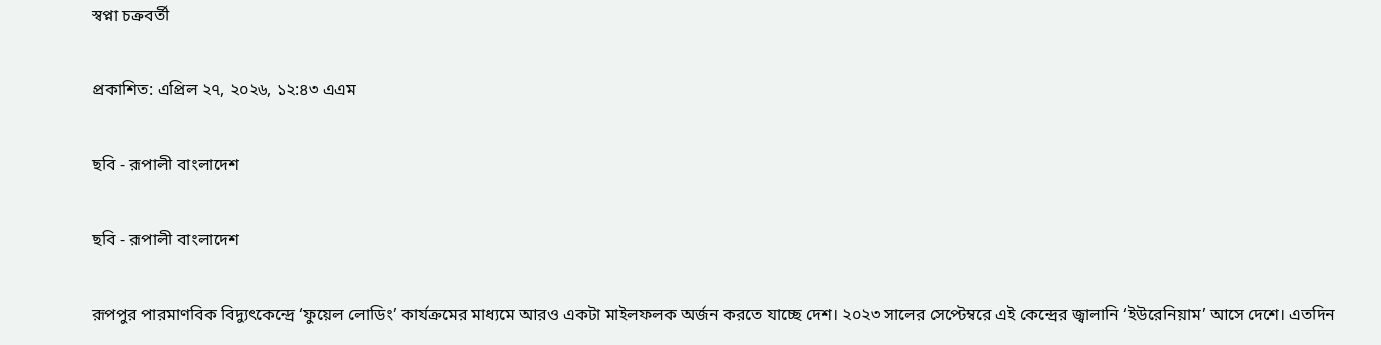স্বপ্না চক্রবর্তী

প্রকাশিত: এপ্রিল ২৭, ২০২৬, ১২:৪৩ এএম

ছবি - রূপালী বাংলাদেশ

ছবি - রূপালী বাংলাদেশ

রূপপুর পারমাণবিক বিদ্যুৎকেন্দ্রে ‘ফুয়েল লোডিং’ কার্যক্রমের মাধ্যমে আরও একটা মাইলফলক অর্জন করতে যাচ্ছে দেশ। ২০২৩ সালের সেপ্টেম্বরে এই কেন্দ্রের জ্বালানি ‘ইউরেনিয়াম’ আসে দেশে। এতদিন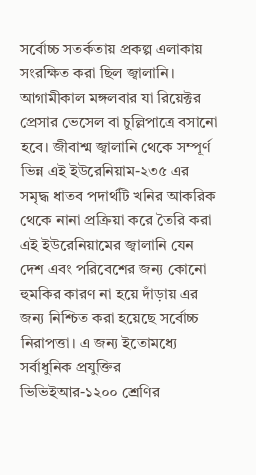সর্বোচ্চ সতর্কতায় প্রকল্প এলাকায় সংরক্ষিত করা ছিল জ্বালানি। আগামীকাল মঙ্গলবার যা রিয়েক্টর প্রেসার ভেসেল বা চুল্লিপাত্রে বসানো হবে। জীবাশ্ম জ্বালানি থেকে সম্পূর্ণ ভিন্ন এই ইউরেনিয়াম-২৩৫ এর সমৃদ্ধ ধাতব পদার্থটি খনির আকরিক থেকে নানা প্রক্রিয়া করে তৈরি করা এই ইউরেনিয়ামের জ্বালানি যেন দেশ এবং পরিবেশের জন্য কোনো হুমকির কারণ না হয়ে দাঁড়ায় এর জন্য নিশ্চিত করা হয়েছে সর্বোচ্চ নিরাপত্তা। এ জন্য ইতোমধ্যে সর্বাধুনিক প্রযুক্তির ভিভিইআর-১২০০ শ্রেণির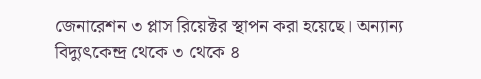জেনারেশন ৩ প্লাস রিয়েক্টর স্থাপন করা হয়েছে। অন্যান্য বিদ্যুৎকেন্দ্র থেকে ৩ থেকে ৪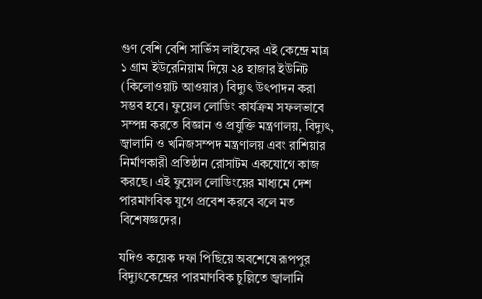গুণ বেশি বেশি সার্ভিস লাইফের এই কেন্দ্রে মাত্র ১ গ্রাম ইউরেনিয়াম দিয়ে ২৪ হাজার ইউনিট (কিলোওয়াট আওয়ার) বিদ্যুৎ উৎপাদন করা সম্ভব হবে। ফুয়েল লোডিং কার্যক্রম সফলভাবে সম্পন্ন করতে বিজ্ঞান ও প্রযুক্তি মন্ত্রণালয়, বিদ্যুৎ, জ্বালানি ও খনিজসম্পদ মন্ত্রণালয় এবং রাশিয়ার নির্মাণকারী প্রতিষ্ঠান রোসাটম একযোগে কাজ করছে। এই ফুয়েল লোডিংয়ের মাধ্যমে দেশ পারমাণবিক যুগে প্রবেশ করবে বলে মত বিশেষজ্ঞদের।

যদিও কয়েক দফা পিছিয়ে অবশেষে রূপপুর বিদ্যুৎকেন্দ্রের পারমাণবিক চুল্লিতে জ্বালানি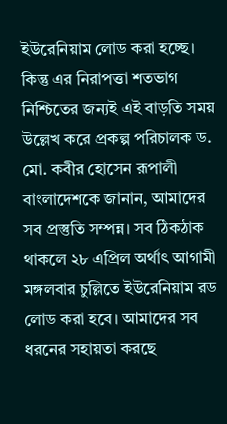ইউরেনিয়াম লোড করা হচ্ছে। কিন্তু এর নিরাপত্তা শতভাগ নিশ্চিতের জন্যই এই বাড়তি সময় উল্লেখ করে প্রকল্প পরিচালক ড. মো. কবীর হোসেন রূপালী বাংলাদেশকে জানান, আমাদের সব প্রস্তুতি সম্পন্ন। সব ঠিকঠাক থাকলে ২৮ এপ্রিল অর্থাৎ আগামী মঙ্গলবার চুল্লিতে ইউরেনিয়াম রড লোড করা হবে। আমাদের সব ধরনের সহায়তা করছে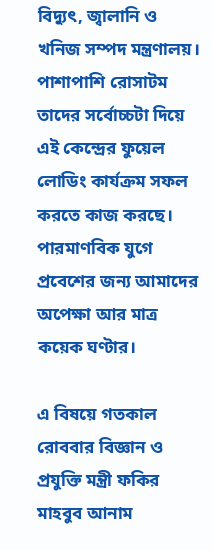বিদ্যুৎ, জ্বালানি ও খনিজ সম্পদ মন্ত্রণালয়। পাশাপাশি রোসাটম তাদের সর্বোচ্চটা দিয়ে এই কেন্দ্রের ফুয়েল লোডিং কার্যক্রম সফল করতে কাজ করছে। পারমাণবিক যুগে প্রবেশের জন্য আমাদের অপেক্ষা আর মাত্র কয়েক ঘণ্টার।

এ বিষয়ে গতকাল রোববার বিজ্ঞান ও প্রযুক্তি মন্ত্রী ফকির মাহবুব আনাম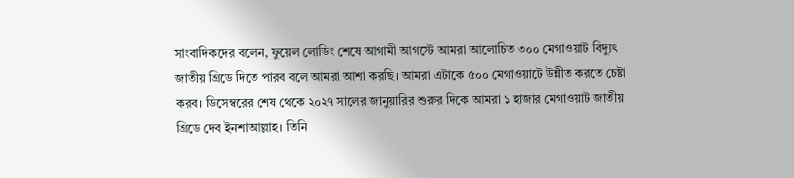সাংবাদিকদের বলেন, ফুয়েল লোডিং শেষে আগামী আগস্টে আমরা আলোচিত ৩০০ মেগাওয়াট বিদ্যুৎ জাতীয় গ্রিডে দিতে পারব বলে আমরা আশা করছি। আমরা এটাকে ৫০০ মেগাওয়াটে উন্নীত করতে চেষ্টা করব। ডিসেম্বরের শেষ থেকে ২০২৭ সালের জানুয়ারির শুরুর দিকে আমরা ১ হাজার মেগাওয়াট জাতীয় গ্রিডে দেব ইনশাআল্লাহ। তিনি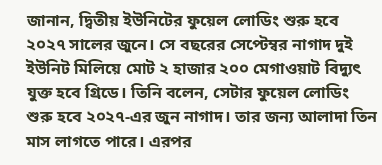জানান, দ্বিতীয় ইউনিটের ফুয়েল লোডিং শুরু হবে ২০২৭ সালের জুনে। সে বছরের সেপ্টেম্বর নাগাদ দুই ইউনিট মিলিয়ে মোট ২ হাজার ২০০ মেগাওয়াট বিদ্যুৎ যুক্ত হবে গ্রিডে। তিনি বলেন, সেটার ফুয়েল লোডিং শুরু হবে ২০২৭-এর জুন নাগাদ। তার জন্য আলাদা তিন মাস লাগতে পারে। এরপর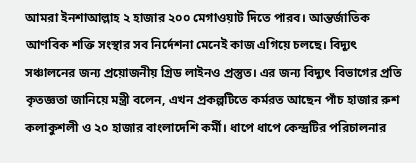আমরা ইনশাআল্লাহ ২ হাজার ২০০ মেগাওয়াট দিতে পারব। আন্তর্জাতিক আণবিক শক্তি সংস্থার সব নির্দেশনা মেনেই কাজ এগিয়ে চলছে। বিদ্যুৎ সঞ্চালনের জন্য প্রয়োজনীয় গ্রিড লাইনও প্রস্তুত। এর জন্য বিদ্যুৎ বিভাগের প্রতি কৃতজ্ঞতা জানিয়ে মন্ত্রী বলেন, এখন প্রকল্পটিতে কর্মরত আছেন পাঁচ হাজার রুশ কলাকুশলী ও ২০ হাজার বাংলাদেশি কর্মী। ধাপে ধাপে কেন্দ্রটির পরিচালনার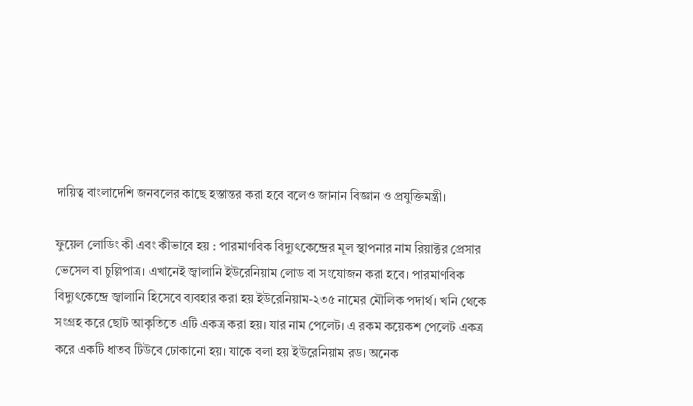দায়িত্ব বাংলাদেশি জনবলের কাছে হস্তান্তর করা হবে বলেও জানান বিজ্ঞান ও প্রযুক্তিমন্ত্রী।

ফুয়েল লোডিং কী এবং কীভাবে হয় : পারমাণবিক বিদ্যুৎকেন্দ্রের মূল স্থাপনার নাম রিয়াক্টর প্রেসার ভেসেল বা চুল্লিপাত্র। এখানেই জ্বালানি ইউরেনিয়াম লোড বা সংযোজন করা হবে। পারমাণবিক বিদ্যুৎকেন্দ্রে জ্বালানি হিসেবে ব্যবহার করা হয় ইউরেনিয়াম-২৩৫ নামের মৌলিক পদার্থ। খনি থেকে সংগ্রহ করে ছোট আকৃতিতে এটি একত্র করা হয়। যার নাম পেলেট। এ রকম কয়েকশ পেলেট একত্র করে একটি ধাতব টিউবে ঢোকানো হয়। যাকে বলা হয় ইউরেনিয়াম রড। অনেক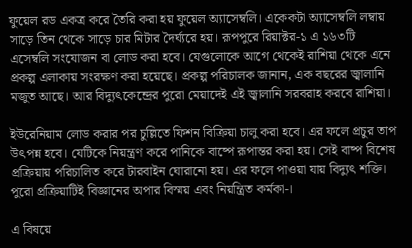ফুয়েল রড একত্র করে তৈরি করা হয় ফুয়েল অ্যাসেম্বলি। একেকটা অ্যাসেম্বলি লম্বায় সাড়ে তিন থেকে সাড়ে চার মিটার দৈর্ঘ্যরে হয়। রূপপুরে রিয়াক্টর-১ এ ১৬৩টি এসেম্বলি সংযোজন বা লোড করা হবে। যেগুলোকে আগে থেকেই রাশিয়া থেকে এনে প্রকল্প এলাকায় সংরক্ষণ করা হয়েছে। প্রকল্প পরিচালক জানান, এক বছরের জ্বালানি মজুত আছে। আর বিদ্যুৎকেন্দ্রের পুরো মেয়াদেই এই জ্বালানি সরবরাহ করবে রাশিয়া।

ইউরেনিয়াম লোড করার পর চুল্লিতে ফিশন বিক্রিয়া চালু করা হবে। এর ফলে প্রচুর তাপ উৎপন্ন হবে। যেটিকে নিয়ন্ত্রণ করে পানিকে বাষ্পে রূপান্তর করা হয়। সেই বাষ্প বিশেষ প্রক্রিয়ায় পরিচালিত করে টারবাইন ঘোরানো হয়। এর ফলে পাওয়া যায় বিদ্যুৎ শক্তি। পুরো প্রক্রিয়াটিই বিজ্ঞানের অপার বিস্ময় এবং নিয়ন্ত্রিত কর্মকা-।

এ বিষয়ে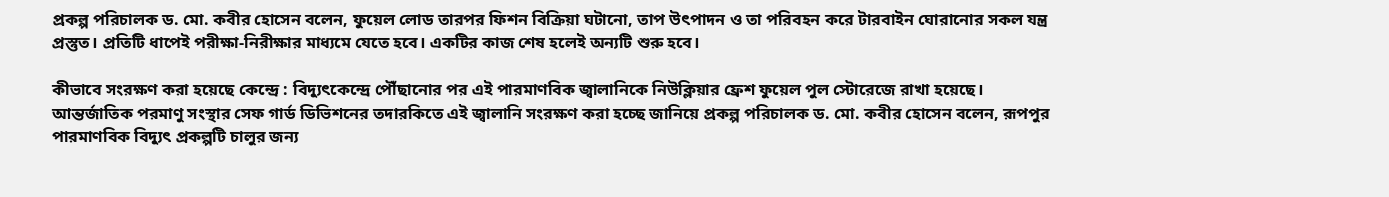প্রকল্প পরিচালক ড. মো. কবীর হোসেন বলেন, ফুয়েল লোড তারপর ফিশন বিক্রিয়া ঘটানো, তাপ উৎপাদন ও তা পরিবহন করে টারবাইন ঘোরানোর সকল যন্ত্র প্রস্তুত। প্রতিটি ধাপেই পরীক্ষা-নিরীক্ষার মাধ্যমে যেতে হবে। একটির কাজ শেষ হলেই অন্যটি শুরু হবে।

কীভাবে সংরক্ষণ করা হয়েছে কেন্দ্রে : বিদ্যুৎকেন্দ্রে পৌঁছানোর পর এই পারমাণবিক জ্বালানিকে নিউক্লিয়ার ফ্রেশ ফুয়েল পুল স্টোরেজে রাখা হয়েছে। আন্তর্জাতিক পরমাণু সংস্থার সেফ গার্ড ডিভিশনের তদারকিতে এই জ্বালানি সংরক্ষণ করা হচ্ছে জানিয়ে প্রকল্প পরিচালক ড. মো. কবীর হোসেন বলেন, রূপপুর পারমাণবিক বিদ্যুৎ প্রকল্পটি চালুর জন্য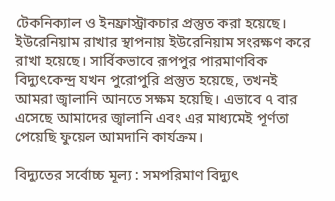টেকনিক্যাল ও ইনফ্রাস্ট্রাকচার প্রস্তুত করা হয়েছে। ইউরেনিয়াম রাখার স্থাপনায় ইউরেনিয়াম সংরক্ষণ করে রাখা হয়েছে। সার্বিকভাবে রূপপুর পারমাণবিক বিদ্যুৎকেন্দ্র যখন পুরোপুরি প্রস্তুত হয়েছে, তখনই আমরা জ্বালানি আনতে সক্ষম হয়েছি। এভাবে ৭ বার এসেছে আমাদের জ্বালানি এবং এর মাধ্যমেই পূর্ণতা পেয়েছি ফুয়েল আমদানি কার্যক্রম।

বিদ্যুতের সর্বোচ্চ মূল্য : সমপরিমাণ বিদ্যুৎ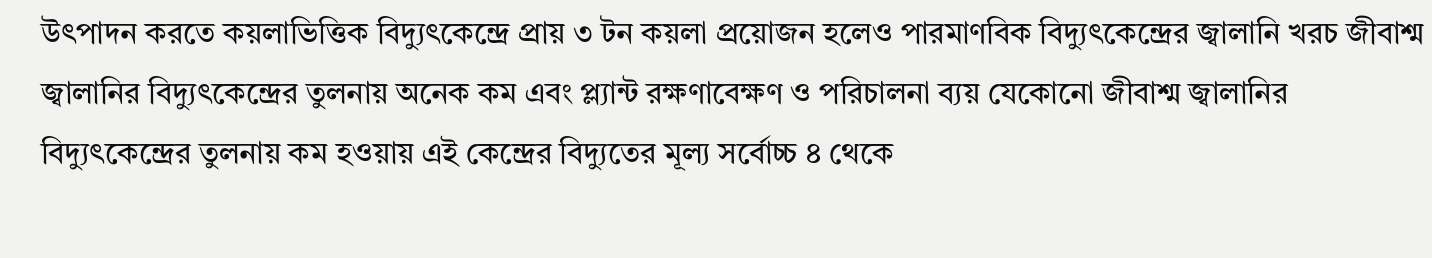উৎপাদন করতে কয়লাভিত্তিক বিদ্যুৎকেন্দ্রে প্রায় ৩ টন কয়লা প্রয়োজন হলেও পারমাণবিক বিদ্যুৎকেন্দ্রের জ্বালানি খরচ জীবাশ্ম জ্বালানির বিদ্যুৎকেন্দ্রের তুলনায় অনেক কম এবং প্ল্যান্ট রক্ষণাবেক্ষণ ও পরিচালনা ব্যয় যেকোনো জীবাশ্ম জ্বালানির বিদ্যুৎকেন্দ্রের তুলনায় কম হওয়ায় এই কেন্দ্রের বিদ্যুতের মূল্য সর্বোচ্চ ৪ থেকে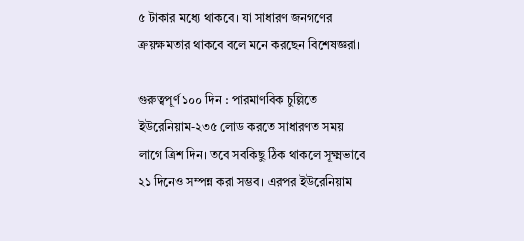৫ টাকার মধ্যে থাকবে। যা সাধারণ জনগণের ক্রয়ক্ষমতার থাকবে বলে মনে করছেন বিশেষজ্ঞরা।

গুরুত্বপূর্ণ ১০০ দিন : পারমাণবিক চুল্লিতে ইউরেনিয়াম-২৩৫ লোড করতে সাধারণত সময় লাগে ত্রিশ দিন। তবে সবকিছু ঠিক থাকলে সূক্ষ্মভাবে ২১ দিনেও সম্পন্ন করা সম্ভব। এরপর ইউরেনিয়াম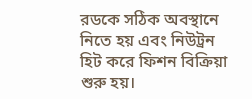রডকে সঠিক অবস্থানে নিতে হয় এবং নিউট্রন হিট করে ফিশন বিক্রিয়া শুরু হয়।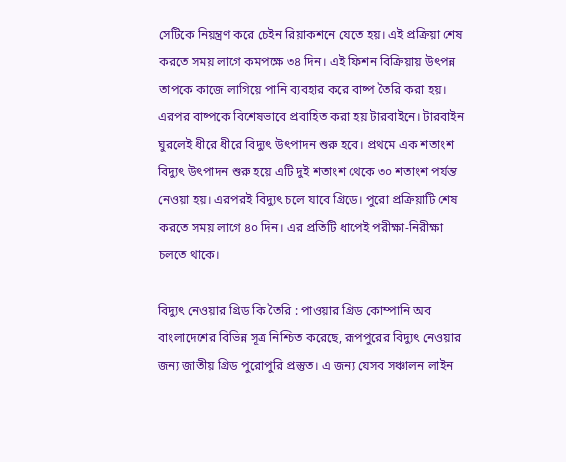সেটিকে নিয়ন্ত্রণ করে চেইন রিয়াকশনে যেতে হয়। এই প্রক্রিয়া শেষ করতে সময় লাগে কমপক্ষে ৩৪ দিন। এই ফিশন বিক্রিয়ায় উৎপন্ন তাপকে কাজে লাগিয়ে পানি ব্যবহার করে বাষ্প তৈরি করা হয়। এরপর বাষ্পকে বিশেষভাবে প্রবাহিত করা হয় টারবাইনে। টারবাইন ঘুরলেই ধীরে ধীরে বিদ্যুৎ উৎপাদন শুরু হবে। প্রথমে এক শতাংশ বিদ্যুৎ উৎপাদন শুরু হয়ে এটি দুই শতাংশ থেকে ৩০ শতাংশ পর্যন্ত নেওয়া হয়। এরপরই বিদ্যুৎ চলে যাবে গ্রিডে। পুরো প্রক্রিয়াটি শেষ করতে সময় লাগে ৪০ দিন। এর প্রতিটি ধাপেই পরীক্ষা-নিরীক্ষা চলতে থাকে।

বিদ্যুৎ নেওয়ার গ্রিড কি তৈরি : পাওয়ার গ্রিড কোম্পানি অব বাংলাদেশের বিভিন্ন সূত্র নিশ্চিত করেছে, রূপপুরের বিদ্যুৎ নেওয়ার জন্য জাতীয় গ্রিড পুরোপুরি প্রস্তুত। এ জন্য যেসব সঞ্চালন লাইন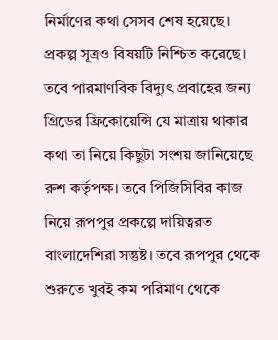নির্মাণের কথা সেসব শেষ হয়েছে। প্রকল্প সূত্রও বিষয়টি নিশ্চিত করেছে। তবে পারমাণবিক বিদ্যুৎ প্রবাহের জন্য গ্রিডের ফ্রিকোয়েন্সি যে মাত্রায় থাকার কথা তা নিয়ে কিছুটা সংশয় জানিয়েছে রুশ কর্তৃপক্ষ। তবে পিজিসিবির কাজ নিয়ে রূপপুর প্রকল্পে দায়িত্বরত বাংলাদেশিরা সন্তুষ্ট। তবে রূপপুর থেকে শুরুতে খুবই কম পরিমাণ থেকে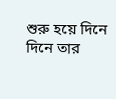শুরু হয়ে দিনে দিনে তার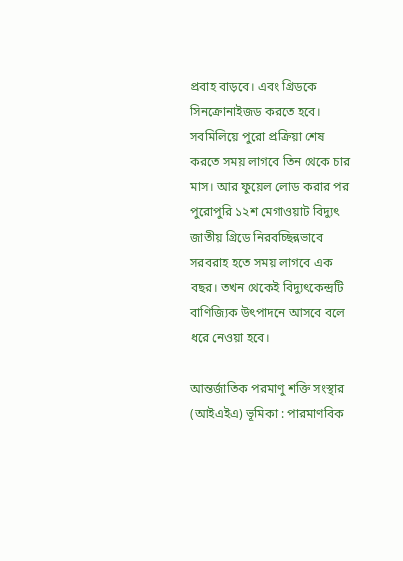প্রবাহ বাড়বে। এবং গ্রিডকে সিনক্রোনাইজড করতে হবে। সবমিলিয়ে পুরো প্রক্রিয়া শেষ করতে সময় লাগবে তিন থেকে চার মাস। আর ফুয়েল লোড করার পর পুরোপুরি ১২শ মেগাওয়াট বিদ্যুৎ জাতীয় গ্রিডে নিরবচ্ছিন্নভাবে সরবরাহ হতে সময় লাগবে এক বছর। তখন থেকেই বিদ্যুৎকেন্দ্রটি বাণিজ্যিক উৎপাদনে আসবে বলে ধরে নেওয়া হবে।

আন্তর্জাতিক পরমাণু শক্তি সংস্থার (আইএইএ) ভূমিকা : পারমাণবিক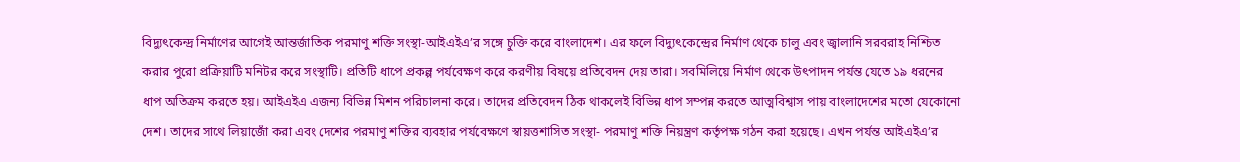বিদ্যুৎকেন্দ্র নির্মাণের আগেই আন্তর্জাতিক পরমাণু শক্তি সংস্থা-আইএইএ’র সঙ্গে চুক্তি করে বাংলাদেশ। এর ফলে বিদ্যুৎকেন্দ্রের নির্মাণ থেকে চালু এবং জ্বালানি সরবরাহ নিশ্চিত করার পুরো প্রক্রিয়াটি মনিটর করে সংস্থাটি। প্রতিটি ধাপে প্রকল্প পর্যবেক্ষণ করে করণীয় বিষয়ে প্রতিবেদন দেয় তারা। সবমিলিয়ে নির্মাণ থেকে উৎপাদন পর্যন্ত যেতে ১৯ ধরনের ধাপ অতিক্রম করতে হয়। আইএইএ এজন্য বিভিন্ন মিশন পরিচালনা করে। তাদের প্রতিবেদন ঠিক থাকলেই বিভিন্ন ধাপ সম্পন্ন করতে আত্মবিশ্বাস পায় বাংলাদেশের মতো যেকোনো দেশ। তাদের সাথে লিয়াজোঁ করা এবং দেশের পরমাণু শক্তির ব্যবহার পর্যবেক্ষণে স্বায়ত্তশাসিত সংস্থা- পরমাণু শক্তি নিয়ন্ত্রণ কর্তৃপক্ষ গঠন করা হয়েছে। এখন পর্যন্ত আইএইএ’র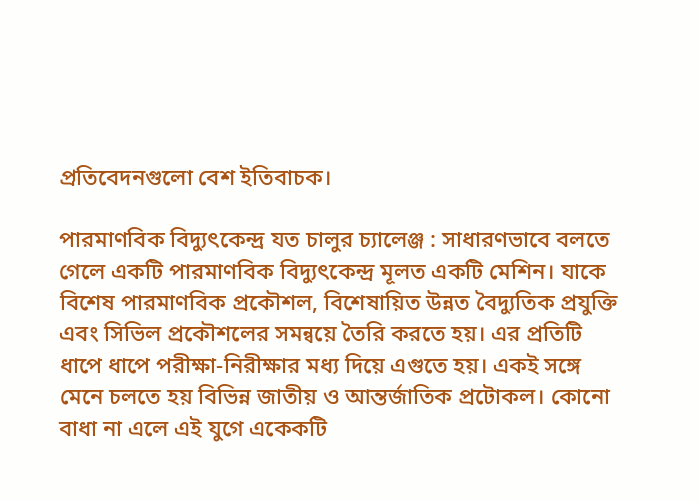প্রতিবেদনগুলো বেশ ইতিবাচক।

পারমাণবিক বিদ্যুৎকেন্দ্র যত চালুর চ্যালেঞ্জ : সাধারণভাবে বলতে গেলে একটি পারমাণবিক বিদ্যুৎকেন্দ্র মূলত একটি মেশিন। যাকে বিশেষ পারমাণবিক প্রকৌশল, বিশেষায়িত উন্নত বৈদ্যুতিক প্রযুক্তি এবং সিভিল প্রকৌশলের সমন্বয়ে তৈরি করতে হয়। এর প্রতিটি ধাপে ধাপে পরীক্ষা-নিরীক্ষার মধ্য দিয়ে এগুতে হয়। একই সঙ্গে মেনে চলতে হয় বিভিন্ন জাতীয় ও আন্তর্জাতিক প্রটোকল। কোনো বাধা না এলে এই যুগে একেকটি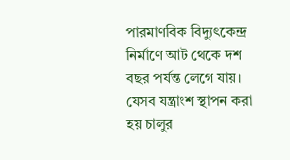পারমাণবিক বিদ্যুৎকেন্দ্র নির্মাণে আট থেকে দশ বছর পর্যন্ত লেগে যায়। যেসব যন্ত্রাংশ স্থাপন করা হয় চালুর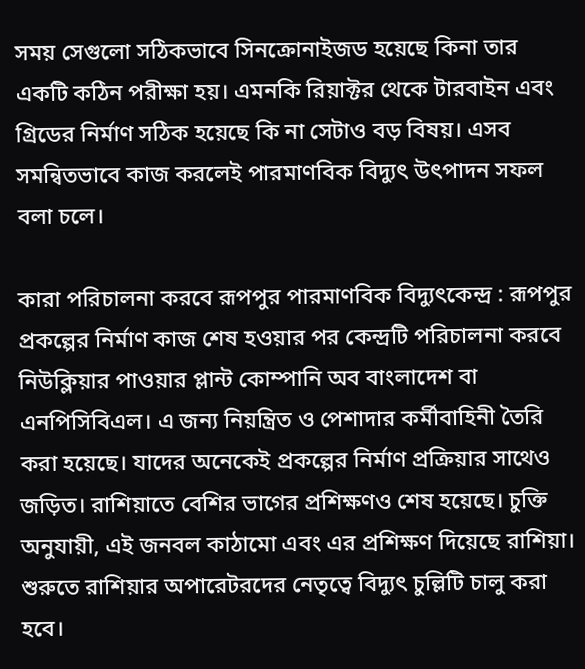সময় সেগুলো সঠিকভাবে সিনক্রোনাইজড হয়েছে কিনা তার একটি কঠিন পরীক্ষা হয়। এমনকি রিয়াক্টর থেকে টারবাইন এবং গ্রিডের নির্মাণ সঠিক হয়েছে কি না সেটাও বড় বিষয়। এসব সমন্বিতভাবে কাজ করলেই পারমাণবিক বিদ্যুৎ উৎপাদন সফল বলা চলে।

কারা পরিচালনা করবে রূপপুর পারমাণবিক বিদ্যুৎকেন্দ্র : রূপপুর প্রকল্পের নির্মাণ কাজ শেষ হওয়ার পর কেন্দ্রটি পরিচালনা করবে নিউক্লিয়ার পাওয়ার প্লান্ট কোম্পানি অব বাংলাদেশ বা এনপিসিবিএল। এ জন্য নিয়ন্ত্রিত ও পেশাদার কর্মীবাহিনী তৈরি করা হয়েছে। যাদের অনেকেই প্রকল্পের নির্মাণ প্রক্রিয়ার সাথেও জড়িত। রাশিয়াতে বেশির ভাগের প্রশিক্ষণও শেষ হয়েছে। চুক্তি অনুযায়ী, এই জনবল কাঠামো এবং এর প্রশিক্ষণ দিয়েছে রাশিয়া। শুরুতে রাশিয়ার অপারেটরদের নেতৃত্বে বিদ্যুৎ চুল্লিটি চালু করা হবে।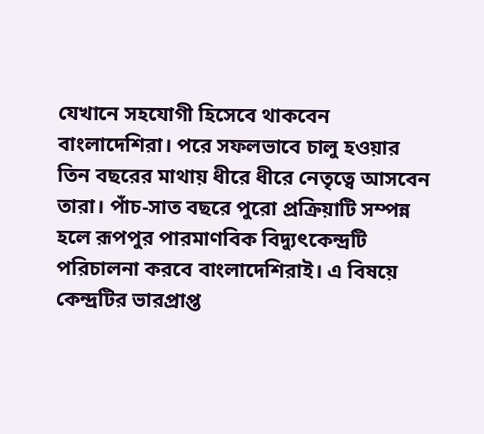যেখানে সহযোগী হিসেবে থাকবেন বাংলাদেশিরা। পরে সফলভাবে চালু হওয়ার তিন বছরের মাথায় ধীরে ধীরে নেতৃত্বে আসবেন তারা। পাঁচ-সাত বছরে পুরো প্রক্রিয়াটি সম্পন্ন হলে রূপপুর পারমাণবিক বিদ্যুৎকেন্দ্রটি পরিচালনা করবে বাংলাদেশিরাই। এ বিষয়ে কেন্দ্রটির ভারপ্রাপ্ত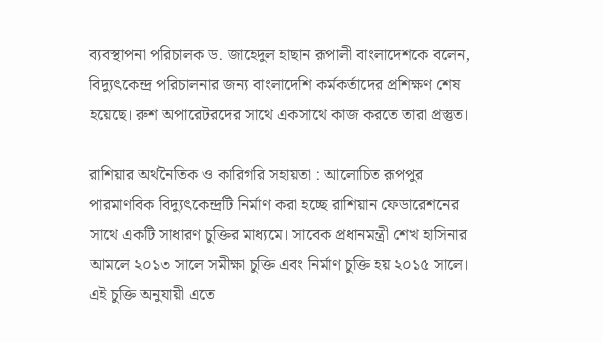ব্যবস্থাপনা পরিচালক ড. জাহেদুল হাছান রূপালী বাংলাদেশকে বলেন, বিদ্যুৎকেন্দ্র পরিচালনার জন্য বাংলাদেশি কর্মকর্তাদের প্রশিক্ষণ শেষ হয়েছে। রুশ অপারেটরদের সাথে একসাথে কাজ করতে তারা প্রস্তুত।

রাশিয়ার অর্থনৈতিক ও কারিগরি সহায়তা : আলোচিত রূপপুর পারমাণবিক বিদ্যুৎকেন্দ্রটি নির্মাণ করা হচ্ছে রাশিয়ান ফেডারেশনের সাথে একটি সাধারণ চুক্তির মাধ্যমে। সাবেক প্রধানমন্ত্রী শেখ হাসিনার আমলে ২০১৩ সালে সমীক্ষা চুক্তি এবং নির্মাণ চুক্তি হয় ২০১৫ সালে। এই চুক্তি অনুযায়ী এতে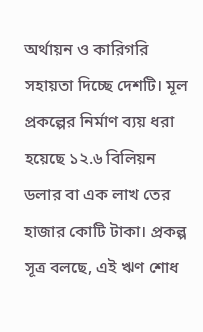অর্থায়ন ও কারিগরি সহায়তা দিচ্ছে দেশটি। মূল প্রকল্পের নির্মাণ ব্যয় ধরা হয়েছে ১২.৬ বিলিয়ন ডলার বা এক লাখ তের হাজার কোটি টাকা। প্রকল্প সূত্র বলছে, এই ঋণ শোধ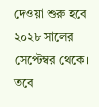দেওয়া শুরু হবে ২০২৮ সালের সেপ্টেম্বর থেকে। তবে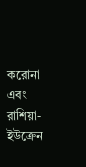করোনা এবং রাশিয়া-ইউক্রেন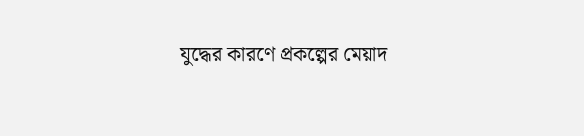যুদ্ধের কারণে প্রকল্পের মেয়াদ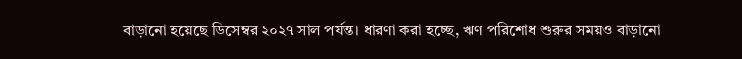বাড়ানো হয়েছে ডিসেম্বর ২০২৭ সাল পর্যন্ত। ধারণা করা হচ্ছে, ঋণ পরিশোধ শুরুর সময়ও বাড়ানো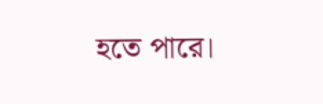হতে পারে।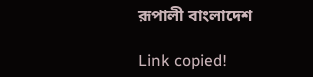রূপালী বাংলাদেশ

Link copied!